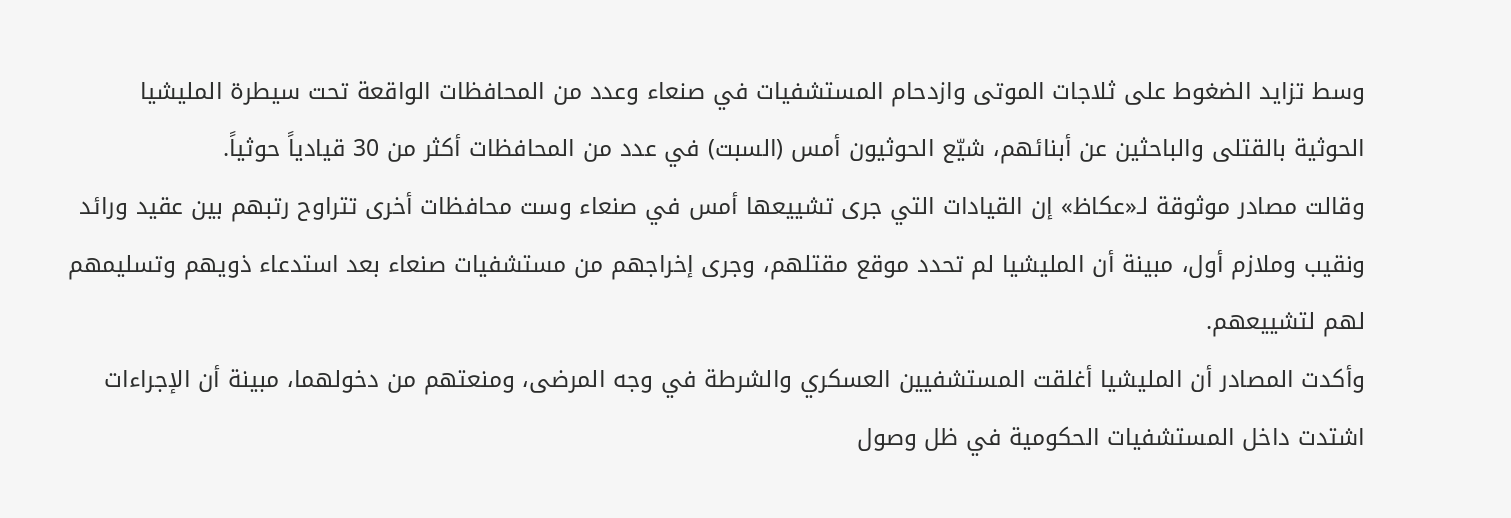وسط تزايد الضغوط على ثلاجات الموتى وازدحام المستشفيات في صنعاء وعدد من المحافظات الواقعة تحت سيطرة المليشيا الحوثية بالقتلى والباحثين عن أبنائهم، شيّع الحوثيون أمس (السبت) في عدد من المحافظات أكثر من 30 قيادياً حوثياً.
وقالت مصادر موثوقة لـ«عكاظ» إن القيادات التي جرى تشييعها أمس في صنعاء وست محافظات أخرى تتراوح رتبهم بين عقيد ورائد ونقيب وملازم أول، مبينة أن المليشيا لم تحدد موقع مقتلهم، وجرى إخراجهم من مستشفيات صنعاء بعد استدعاء ذويهم وتسليمهم لهم لتشييعهم.
وأكدت المصادر أن المليشيا أغلقت المستشفيين العسكري والشرطة في وجه المرضى، ومنعتهم من دخولهما، مبينة أن الإجراءات اشتدت داخل المستشفيات الحكومية في ظل وصول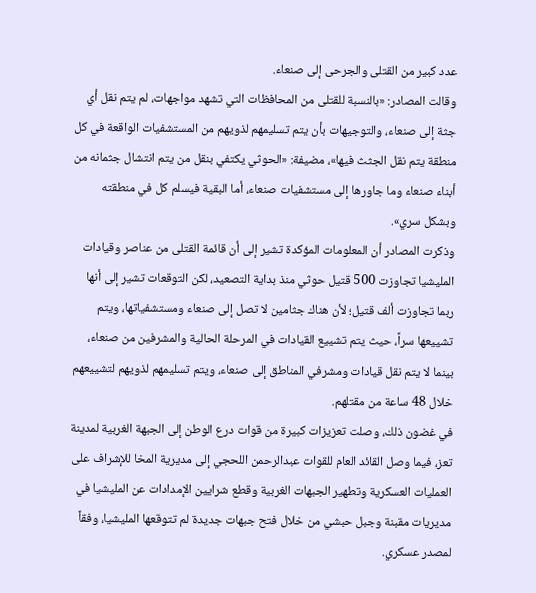عدد كبير من القتلى والجرحى إلى صنعاء.
وقالت المصادر: «بالنسبة للقتلى من المحافظات التي تشهد مواجهات، لم يتم نقل أي جثة إلى صنعاء، والتوجيهات بأن يتم تسليمهم لذويهم من المستشفيات الواقعة في كل منطقة يتم نقل الجثث فيها»، مضيفة: «الحوثي يكتفي بنقل من يتم انتشال جثمانه من أبناء صنعاء وما جاورها إلى مستشفيات صنعاء، أما البقية فيسلم كل في منطقته وبشكل سري».
وذكرت المصادر أن المعلومات المؤكدة تشير إلى أن قائمة القتلى من عناصر وقيادات المليشيا تجاوزت 500 قتيل حوثي منذ بداية التصعيد، لكن التوقعات تشير إلى أنها ربما تجاوزت ألف قتيل؛ لأن هناك جثامين لا تصل إلى صنعاء ومستشفياتها، ويتم تشييعها سراً، حيث يتم تشييع القيادات في المرحلة الحالية والمشرفين من صنعاء، بينما لا يتم نقل قيادات ومشرفي المناطق إلى صنعاء، ويتم تسليمهم لذويهم لتشييعهم خلال 48 ساعة من مقتلهم.
في غضون ذلك، وصلت تعزيزات كبيرة من قوات درع الوطن إلى الجبهة الغربية لمدينة تعز، فيما وصل القائد العام للقوات عبدالرحمن اللحجي إلى مديرية المخا للإشراف على العمليات العسكرية وتطهير الجبهات الغربية وقطع شرايين الإمدادات عن المليشيا في مديريات مقبنة وجبل حبشي من خلال فتح جبهات جديدة لم تتوقعها المليشيا، وفقاً لمصدر عسكري.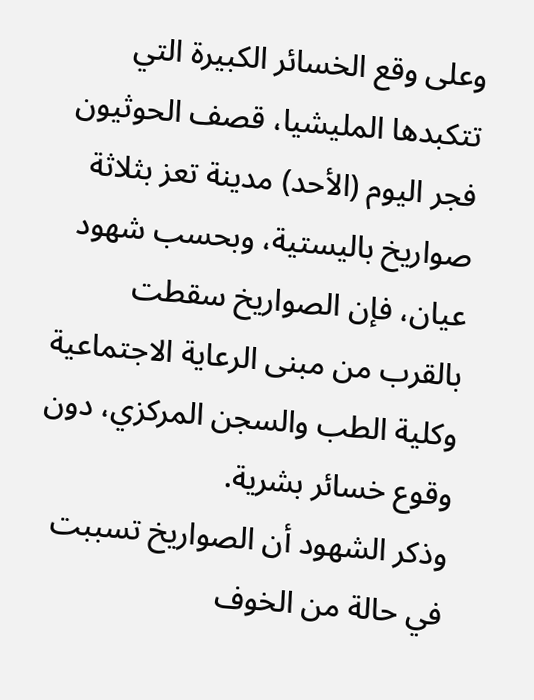وعلى وقع الخسائر الكبيرة التي تتكبدها المليشيا، قصف الحوثيون فجر اليوم (الأحد) مدينة تعز بثلاثة صواريخ باليستية، وبحسب شهود عيان، فإن الصواريخ سقطت بالقرب من مبنى الرعاية الاجتماعية وكلية الطب والسجن المركزي، دون وقوع خسائر بشرية.
وذكر الشهود أن الصواريخ تسببت في حالة من الخوف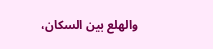والهلع بين السكان،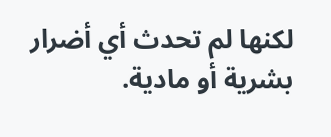لكنها لم تحدث أي أضرار بشرية أو مادية.